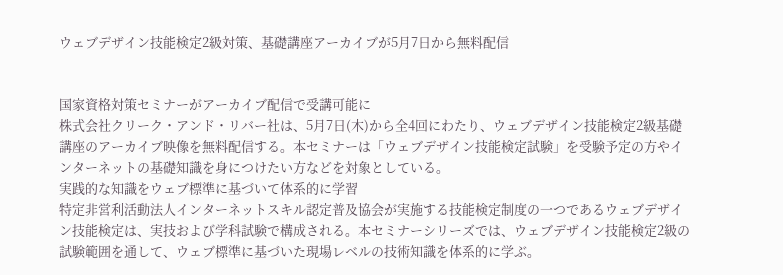ウェブデザイン技能検定2級対策、基礎講座アーカイブが5月7日から無料配信


国家資格対策セミナーがアーカイブ配信で受講可能に
株式会社クリーク・アンド・リバー社は、5月7日(木)から全4回にわたり、ウェブデザイン技能検定2級基礎講座のアーカイブ映像を無料配信する。本セミナーは「ウェブデザイン技能検定試験」を受験予定の方やインターネットの基礎知識を身につけたい方などを対象としている。
実践的な知識をウェブ標準に基づいて体系的に学習
特定非営利活動法人インターネットスキル認定普及協会が実施する技能検定制度の一つであるウェブデザイン技能検定は、実技および学科試験で構成される。本セミナーシリーズでは、ウェブデザイン技能検定2級の試験範囲を通して、ウェブ標準に基づいた現場レベルの技術知識を体系的に学ぶ。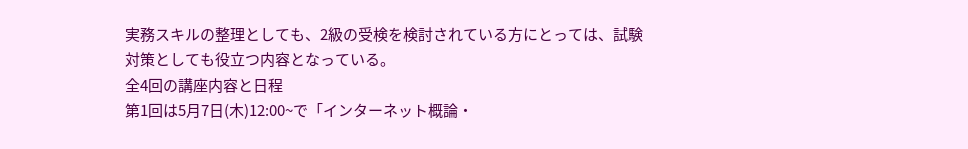実務スキルの整理としても、2級の受検を検討されている方にとっては、試験対策としても役立つ内容となっている。
全4回の講座内容と日程
第1回は5月7日(木)12:00~で「インターネット概論・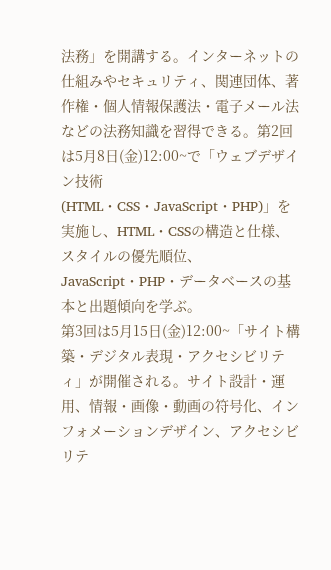法務」を開講する。インターネットの仕組みやセキュリティ、関連団体、著作権・個人情報保護法・電子メール法などの法務知識を習得できる。第2回は5月8日(金)12:00~で「ウェブデザイン技術(HTML・CSS・JavaScript・PHP)」を実施し、HTML・CSSの構造と仕様、スタイルの優先順位、JavaScript・PHP・データベースの基本と出題傾向を学ぶ。
第3回は5月15日(金)12:00~「サイト構築・デジタル表現・アクセシビリティ」が開催される。サイト設計・運用、情報・画像・動画の符号化、インフォメーションデザイン、アクセシビリテ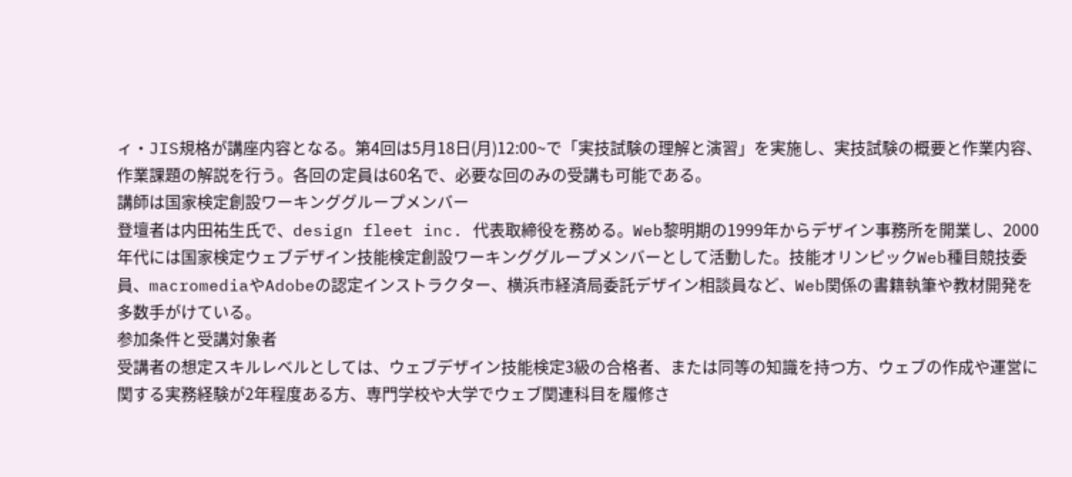ィ・JIS規格が講座内容となる。第4回は5月18日(月)12:00~で「実技試験の理解と演習」を実施し、実技試験の概要と作業内容、作業課題の解説を行う。各回の定員は60名で、必要な回のみの受講も可能である。
講師は国家検定創設ワーキンググループメンバー
登壇者は内田祐生氏で、design fleet inc. 代表取締役を務める。Web黎明期の1999年からデザイン事務所を開業し、2000年代には国家検定ウェブデザイン技能検定創設ワーキンググループメンバーとして活動した。技能オリンピックWeb種目競技委員、macromediaやAdobeの認定インストラクター、横浜市経済局委託デザイン相談員など、Web関係の書籍執筆や教材開発を多数手がけている。
参加条件と受講対象者
受講者の想定スキルレベルとしては、ウェブデザイン技能検定3級の合格者、または同等の知識を持つ方、ウェブの作成や運営に関する実務経験が2年程度ある方、専門学校や大学でウェブ関連科目を履修さ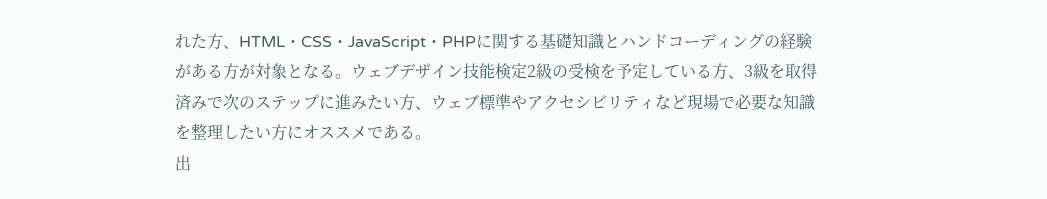れた方、HTML・CSS・JavaScript・PHPに関する基礎知識とハンドコーディングの経験がある方が対象となる。ウェブデザイン技能検定2級の受検を予定している方、3級を取得済みで次のステップに進みたい方、ウェブ標準やアクセシビリティなど現場で必要な知識を整理したい方にオススメである。
出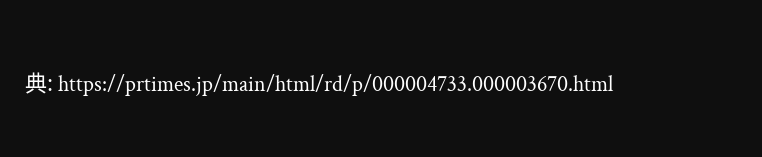典: https://prtimes.jp/main/html/rd/p/000004733.000003670.html